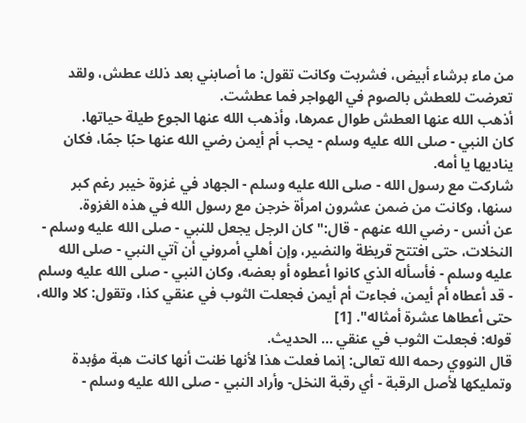من ماء برشاء أبيض، فشربت وكانت تقول: ما أصابني بعد ذلك عطش، ولقد تعرضت للعطش بالصوم في الهواجر فما عطشت.
أذهب الله عنها العطش طوال عمرها، وأذهب الله عنها الجوع طيلة حياتها.
كان النبي - صلى الله عليه وسلم - يحب أم أيمن رضي الله عنها حبًا جمًا، فكان يناديها يا أمه.
شاركت مع رسول الله - صلى الله عليه وسلم - الجهاد في غزوة خيبر رغم كبر سنها، وكانت من ضمن عشرون امرأة خرجن مع رسول الله في هذه الغزوة.
عن أنس - رضي الله عنهم - قال:"كان الرجل يجعل للنبي - صلى الله عليه وسلم - النخلات، حتى افتتح قريظة والنضير، وإن أهلي أمروني أن آتي النبي - صلى الله عليه وسلم - فأسأله الذي كانوا أعطوه أو بعضه، وكان النبي - صلى الله عليه وسلم - قد أعطاه أم أيمن، فجاءت أم أيمن فجعلت الثوب في عنقي كذا، وتقول: كلا والله، حتى أعطاها عشرة أمثاله". [1]
قوله: فجعلت الثوب في عنقي ... الحديث.
قال النووي رحمه الله تعالى: إنما فعلت هذا لأنها ظنت أنها كانت هبة مؤبدة وتمليكها لأصل الرقبة - أي رقبة النخل- وأراد النبي - صلى الله عليه وسلم -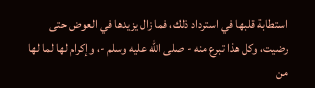استطابة قلبها في استرداد ذلك، فما زال يزيدها في العوض حتى رضيت، وكل هذا تبرع منه - صلى الله عليه وسلم -، وإكرام لها لما لها من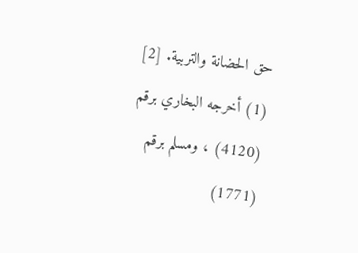حق الحضانة والتربية. [2]
(1) أخرجه البخاري برقم (4120) ، ومسلم برقم (1771)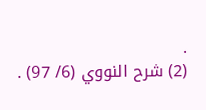.
(2) شرح النووي (6/ 97) .